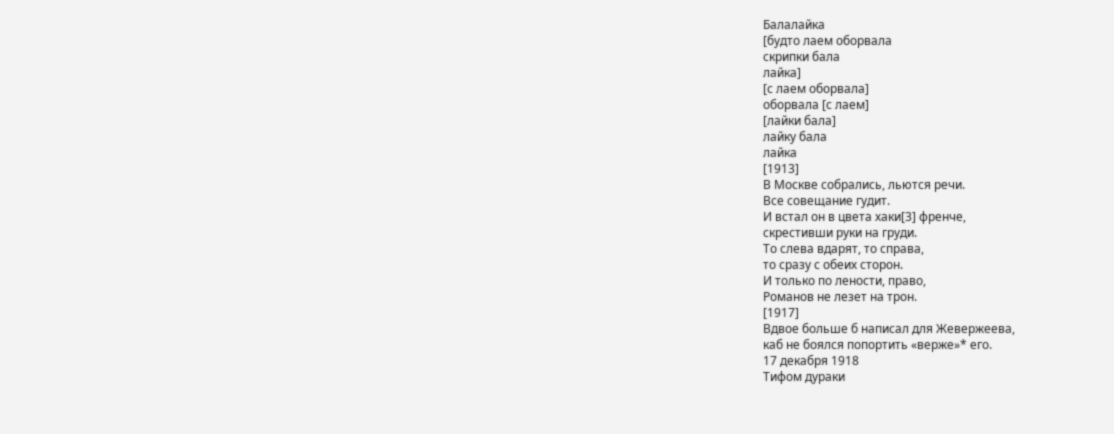Балалайка
[будто лаем оборвала
скрипки бала
лайка]
[с лаем оборвала]
оборвала [с лаем]
[лайки бала]
лайку бала
лайка
[1913]
В Москве собрались, льются речи.
Все совещание гудит.
И встал он в цвета хаки[3] френче,
скрестивши руки на груди.
То слева вдарят, то справа,
то сразу с обеих сторон.
И только по лености, право,
Романов не лезет на трон.
[1917]
Вдвое больше б написал для Жевержеева,
каб не боялся попортить «верже»* его.
17 декабря 1918
Тифом дураки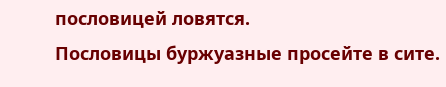пословицей ловятся.
Пословицы буржуазные просейте в сите.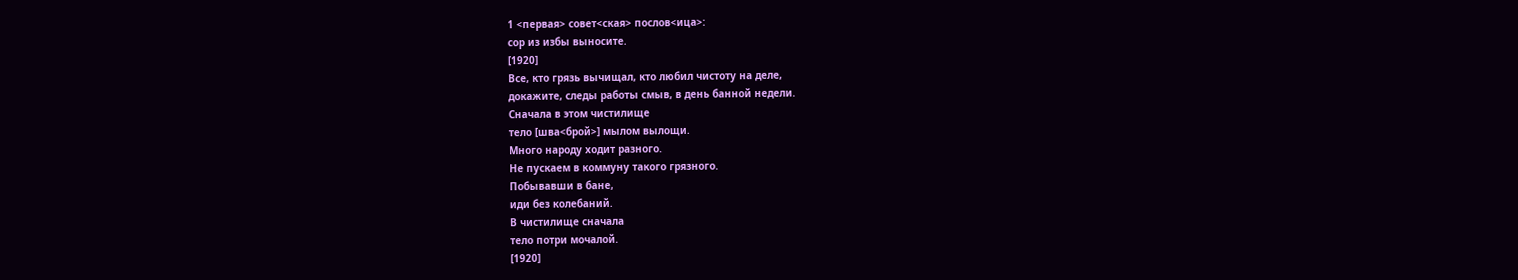1 <первая> совет<ская> послов<ица>:
сор из избы выносите.
[1920]
Все, кто грязь вычищал, кто любил чистоту на деле,
докажите, следы работы смыв, в день банной недели.
Сначала в этом чистилище
тело [шва<брой>] мылом вылощи.
Много народу ходит разного.
Не пускаем в коммуну такого грязного.
Побывавши в бане,
иди без колебаний.
В чистилище сначала
тело потри мочалой.
[1920]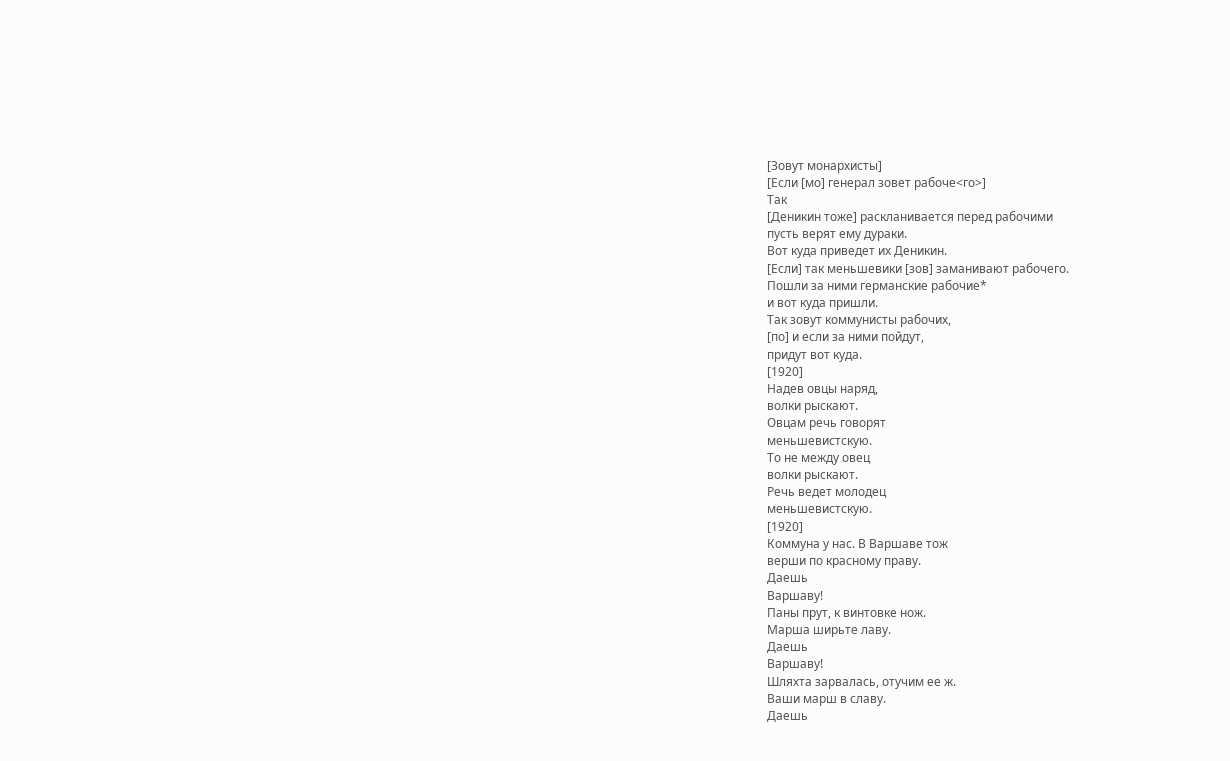[Зовут монархисты]
[Если [мо] генерал зовет рабоче<го>]
Так
[Деникин тоже] раскланивается перед рабочими
пусть верят ему дураки.
Вот куда приведет их Деникин.
[Если] так меньшевики [зов] заманивают рабочего.
Пошли за ними германские рабочие*
и вот куда пришли.
Так зовут коммунисты рабочих,
[по] и если за ними пойдут,
придут вот куда.
[1920]
Надев овцы наряд,
волки рыскают.
Овцам речь говорят
меньшевистскую.
То не между овец
волки рыскают.
Речь ведет молодец
меньшевистскую.
[1920]
Коммуна у нас. В Варшаве тож
верши по красному праву.
Даешь
Варшаву!
Паны прут, к винтовке нож.
Марша ширьте лаву.
Даешь
Варшаву!
Шляхта зарвалась, отучим ее ж.
Ваши марш в славу.
Даешь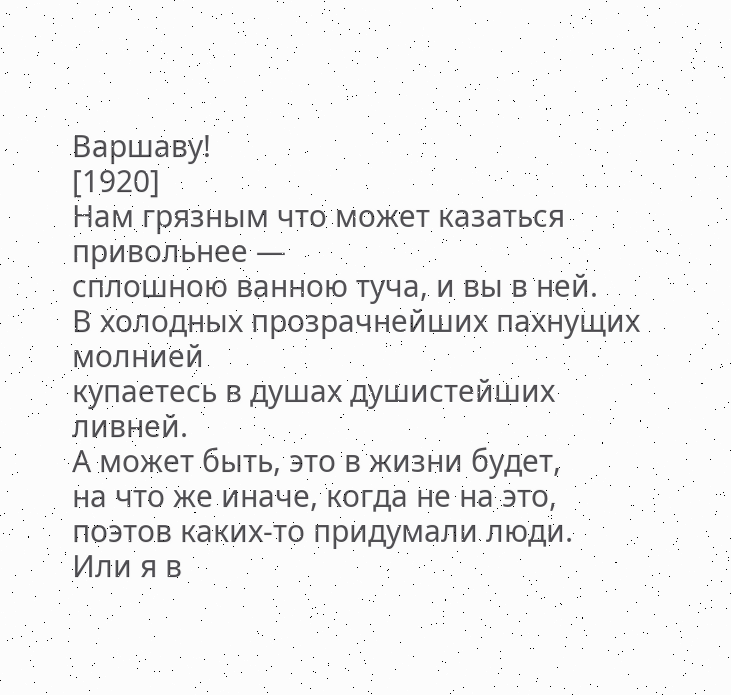Варшаву!
[1920]
Нам грязным что может казаться привольнее —
сплошною ванною туча, и вы в ней.
В холодных прозрачнейших пахнущих молнией
купаетесь в душах душистейших ливней.
А может быть, это в жизни будет,
на что же иначе, когда не на это,
поэтов каких-то придумали люди.
Или я в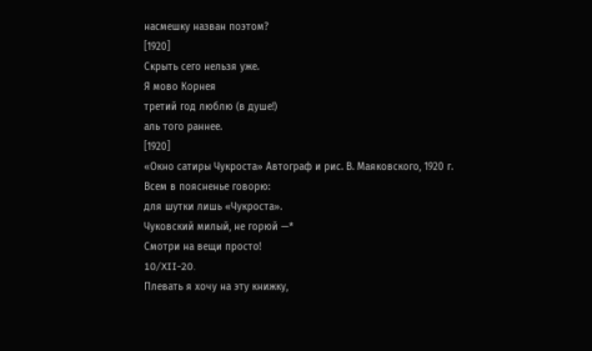насмешку назван поэтом?
[1920]
Скрыть сего нельзя уже.
Я мово Корнея
третий год люблю (в душе!)
аль того раннее.
[1920]
«Окно сатиры Чукроста» Автограф и рис. В. Маяковского, 1920 г.
Всем в поясненье говорю:
для шутки лишь «Чукроста».
Чуковский милый, не горюй —*
Смотри на вещи просто!
10/XII-20.
Плевать я хочу на эту книжку,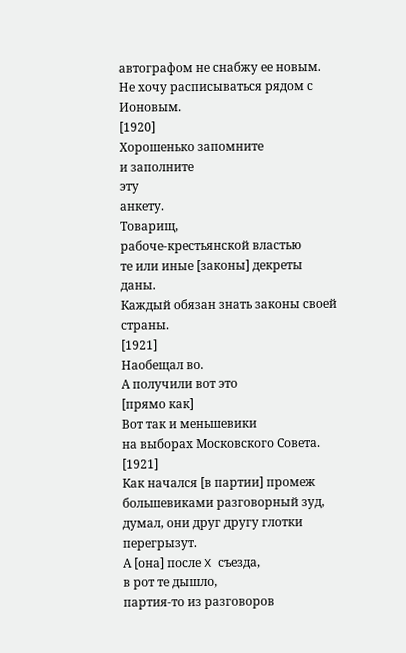автографом не снабжу ее новым.
Не хочу расписываться рядом с Ионовым.
[1920]
Хорошенько запомните
и заполните
эту
анкету.
Товарищ,
рабоче-крестьянской властью
те или иные [законы] декреты даны.
Каждый обязан знать законы своей страны.
[1921]
Наобещал во.
А получили вот это
[прямо как]
Вот так и меньшевики
на выборах Московского Совета.
[1921]
Как начался [в партии] промеж большевиками разговорный зуд,
думал, они друг другу глотки перегрызут.
А [она] после X съезда,
в рот те дышло,
партия-то из разговоров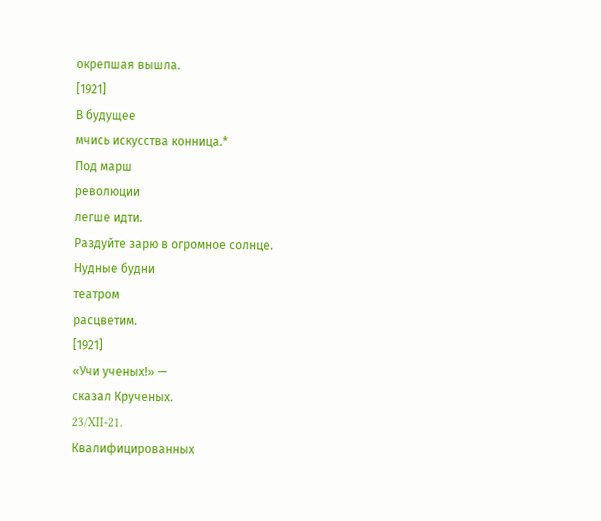окрепшая вышла.
[1921]
В будущее
мчись искусства конница.*
Под марш
революции
легше идти.
Раздуйте зарю в огромное солнце.
Нудные будни
театром
расцветим.
[1921]
«Учи ученых!» —
сказал Крученых.
23/XII-21.
Квалифицированных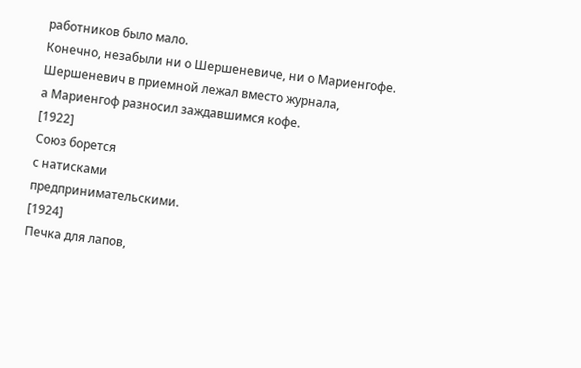работников было мало.
Конечно, незабыли ни о Шершеневиче, ни о Мариенгофе.
Шершеневич в приемной лежал вместо журнала,
а Мариенгоф разносил заждавшимся кофе.
[1922]
Союз борется
с натисками
предпринимательскими.
[1924]
Печка для лапов,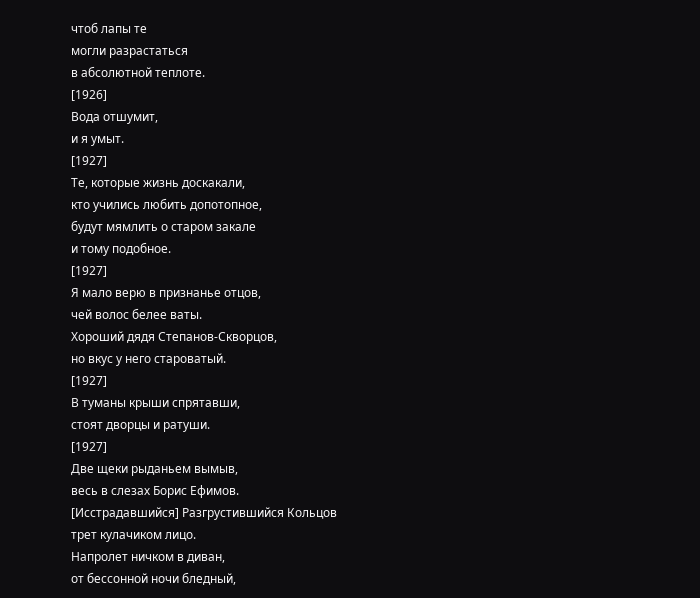чтоб лапы те
могли разрастаться
в абсолютной теплоте.
[1926]
Вода отшумит,
и я умыт.
[1927]
Те, которые жизнь доскакали,
кто учились любить допотопное,
будут мямлить о старом закале
и тому подобное.
[1927]
Я мало верю в признанье отцов,
чей волос белее ваты.
Хороший дядя Степанов-Скворцов,
но вкус у него староватый.
[1927]
В туманы крыши спрятавши,
стоят дворцы и ратуши.
[1927]
Две щеки рыданьем вымыв,
весь в слезах Борис Ефимов.
[Исстрадавшийся] Разгрустившийся Кольцов
трет кулачиком лицо.
Напролет ничком в диван,
от бессонной ночи бледный,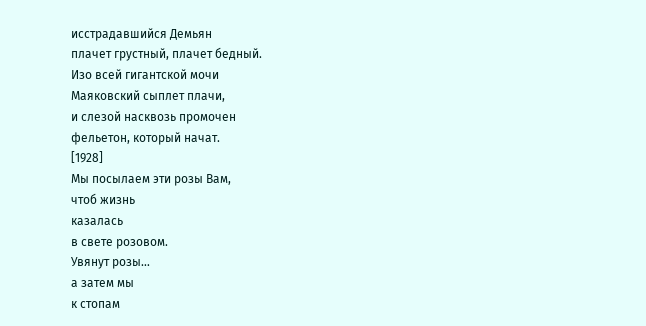исстрадавшийся Демьян
плачет грустный, плачет бедный.
Изо всей гигантской мочи
Маяковский сыплет плачи,
и слезой насквозь промочен
фельетон, который начат.
[1928]
Мы посылаем эти розы Вам,
чтоб жизнь
казалась
в свете розовом.
Увянут розы…
а затем мы
к стопам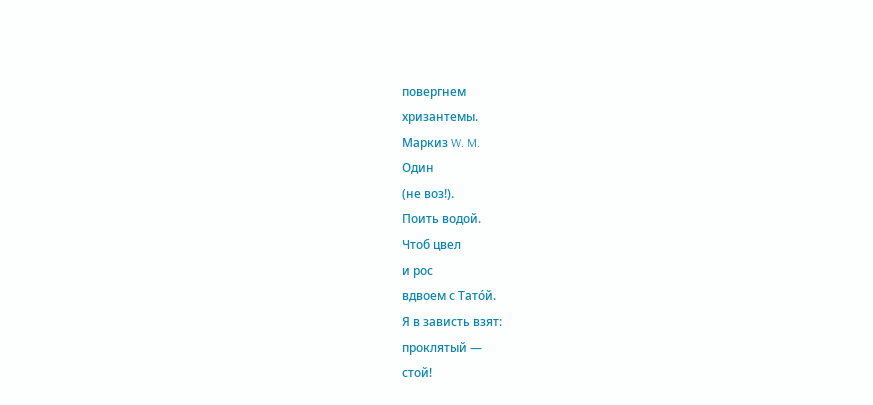повергнем
хризантемы.
Маркиз W. M.
Один
(не воз!).
Поить водой.
Чтоб цвел
и рос
вдвоем с Тато́й.
Я в зависть взят:
проклятый —
стой!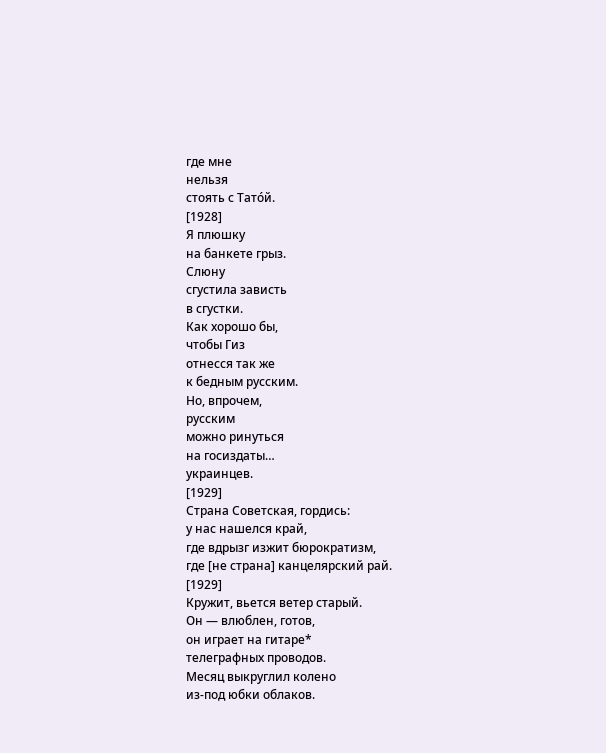где мне
нельзя
стоять с Тато́й.
[1928]
Я плюшку
на банкете грыз.
Слюну
сгустила зависть
в сгустки.
Как хорошо бы,
чтобы Гиз
отнесся так же
к бедным русским.
Но, впрочем,
русским
можно ринуться
на госиздаты…
украинцев.
[1929]
Страна Советская, гордись:
у нас нашелся край,
где вдрызг изжит бюрократизм,
где [не страна] канцелярский рай.
[1929]
Кружит, вьется ветер старый.
Он — влюблен, готов,
он играет на гитаре*
телеграфных проводов.
Месяц выкруглил колено
из-под юбки облаков.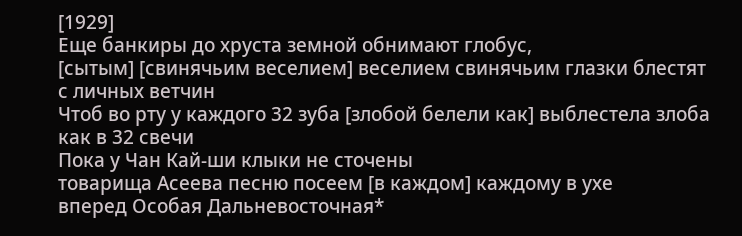[1929]
Еще банкиры до хруста земной обнимают глобус,
[сытым] [свинячьим веселием] веселием свинячьим глазки блестят с личных ветчин
Чтоб во рту у каждого 32 зуба [злобой белели как] выблестела злоба как в 32 свечи
Пока у Чан Кай-ши клыки не сточены
товарища Асеева песню посеем [в каждом] каждому в ухе
вперед Особая Дальневосточная*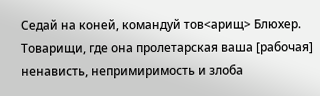Седай на коней, командуй тов<арищ> Блюхер.
Товарищи, где она пролетарская ваша [рабочая] ненависть, непримиримость и злоба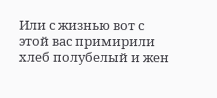Или с жизнью вот с этой вас примирили хлеб полубелый и жен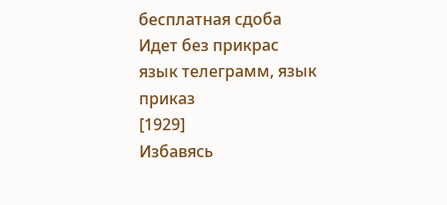бесплатная сдоба
Идет без прикрас
язык телеграмм, язык приказ
[1929]
Избавясь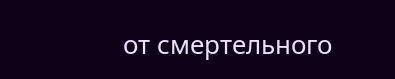от смертельного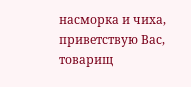насморка и чиха,
приветствую Вас,
товарищ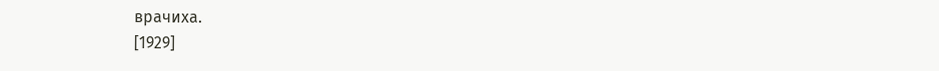врачиха.
[1929]